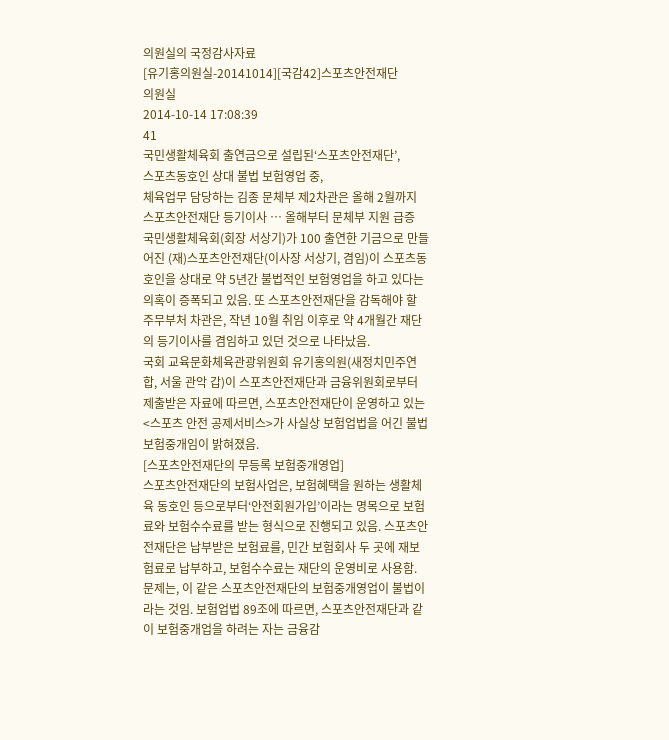의원실의 국정감사자료
[유기홍의원실-20141014][국감42]스포츠안전재단
의원실
2014-10-14 17:08:39
41
국민생활체육회 출연금으로 설립된‘스포츠안전재단’,
스포츠동호인 상대 불법 보험영업 중,
체육업무 담당하는 김종 문체부 제2차관은 올해 2월까지 스포츠안전재단 등기이사 … 올해부터 문체부 지원 급증
국민생활체육회(회장 서상기)가 100 출연한 기금으로 만들어진 (재)스포츠안전재단(이사장 서상기, 겸임)이 스포츠동호인을 상대로 약 5년간 불법적인 보험영업을 하고 있다는 의혹이 증폭되고 있음. 또 스포츠안전재단을 감독해야 할 주무부처 차관은, 작년 10월 취임 이후로 약 4개월간 재단의 등기이사를 겸임하고 있던 것으로 나타났음.
국회 교육문화체육관광위원회 유기홍의원(새정치민주연합, 서울 관악 갑)이 스포츠안전재단과 금융위원회로부터 제출받은 자료에 따르면, 스포츠안전재단이 운영하고 있는 <스포츠 안전 공제서비스>가 사실상 보험업법을 어긴 불법 보험중개임이 밝혀졌음.
[스포츠안전재단의 무등록 보험중개영업]
스포츠안전재단의 보험사업은, 보험혜택을 원하는 생활체육 동호인 등으로부터‘안전회원가입’이라는 명목으로 보험료와 보험수수료를 받는 형식으로 진행되고 있음. 스포츠안전재단은 납부받은 보험료를, 민간 보험회사 두 곳에 재보험료로 납부하고, 보험수수료는 재단의 운영비로 사용함.
문제는, 이 같은 스포츠안전재단의 보험중개영업이 불법이라는 것임. 보험업법 89조에 따르면, 스포츠안전재단과 같이 보험중개업을 하려는 자는 금융감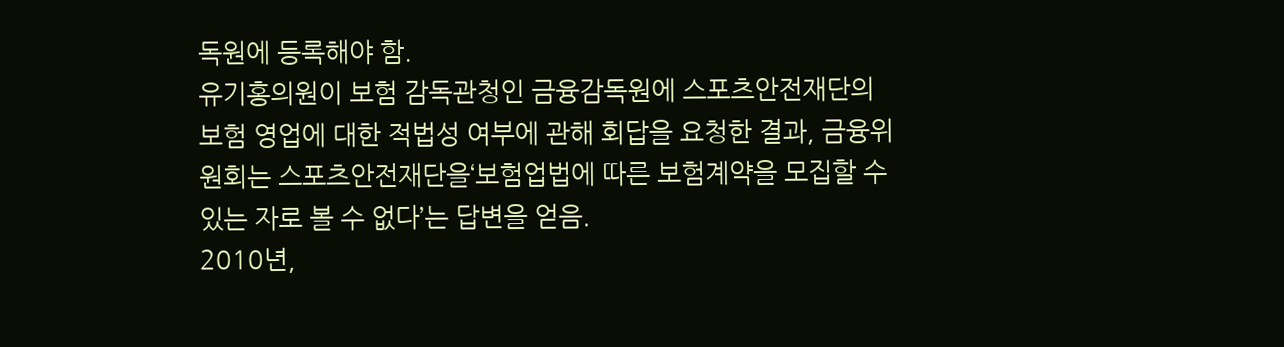독원에 등록해야 함.
유기홍의원이 보험 감독관청인 금융감독원에 스포츠안전재단의 보험 영업에 대한 적법성 여부에 관해 회답을 요청한 결과, 금융위원회는 스포츠안전재단을‘보험업법에 따른 보험계약을 모집할 수 있는 자로 볼 수 없다’는 답변을 얻음.
2010년,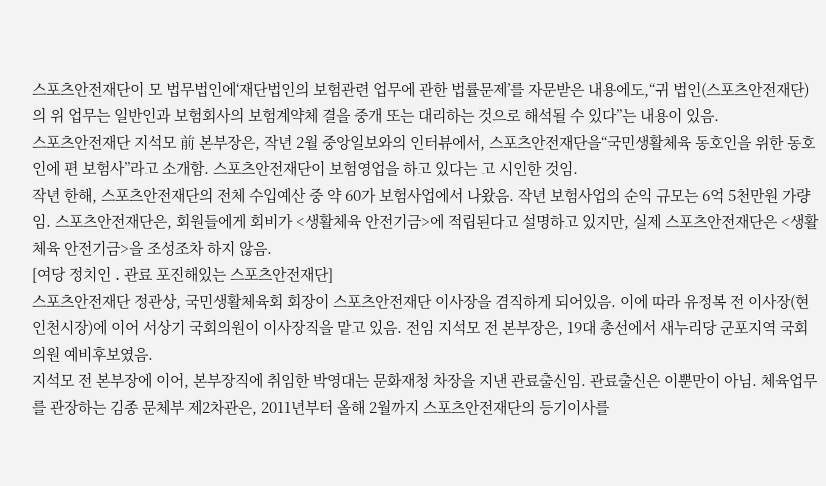스포츠안전재단이 모 법무법인에‘재단법인의 보험관련 업무에 관한 법률문제’를 자문받은 내용에도,“귀 법인(스포츠안전재단)의 위 업무는 일반인과 보험회사의 보험계약체 결을 중개 또는 대리하는 것으로 해석될 수 있다”는 내용이 있음.
스포츠안전재단 지석모 前 본부장은, 작년 2월 중앙일보와의 인터뷰에서, 스포츠안전재단을“국민생활체육 동호인을 위한 동호인에 편 보험사”라고 소개함. 스포츠안전재단이 보험영업을 하고 있다는 고 시인한 것임.
작년 한해, 스포츠안전재단의 전체 수입예산 중 약 60가 보험사업에서 나왔음. 작년 보험사업의 순익 규모는 6억 5천만원 가량임. 스포츠안전재단은, 회원들에게 회비가 <생활체육 안전기금>에 적립된다고 설명하고 있지만, 실제 스포츠안전재단은 <생활체육 안전기금>을 조성조차 하지 않음.
[여당 정치인 ․ 관료 포진해있는 스포츠안전재단]
스포츠안전재단 정관상, 국민생활체육회 회장이 스포츠안전재단 이사장을 겸직하게 되어있음. 이에 따라 유정복 전 이사장(현 인천시장)에 이어 서상기 국회의원이 이사장직을 맡고 있음. 전임 지석모 전 본부장은, 19대 총선에서 새누리당 군포지역 국회의원 예비후보였음.
지석모 전 본부장에 이어, 본부장직에 취임한 박영대는 문화재청 차장을 지낸 관료출신임. 관료출신은 이뿐만이 아님. 체육업무를 관장하는 김종 문체부 제2차관은, 2011년부터 올해 2월까지 스포츠안전재단의 등기이사를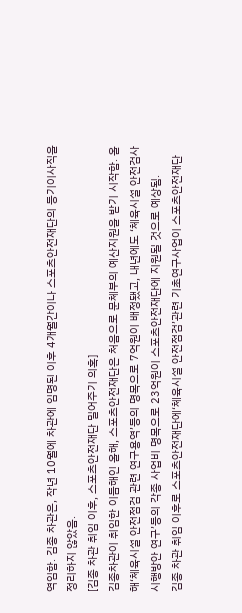역임함. 김종 차관은, 작년 10월에 차관에 임명된 이후 4개월간이나 스포츠안전재단의 등기이사직을 정리하지 않았음.
[김종 차관 취임 이후, 스포츠안전재단 밀어주기 의혹]
김종차관이 취임한 이듬해인 올해, 스포츠안전재단은 처음으로 문체부의 예산지원을 받기 시작함. 올해‘체육시설 안전점검 관련 연구용역’등의 명목으로 7억원이 배정됐고, 내년에도 ‘체육시설 안전검사 시행방안 연구’등의 각종 사업비 명목으로 23억원이 스포츠안전재단에 지원될 것으로 예상됨.
김종 차관 취임 이후로 스포츠안전재단에‘체육시설 안전점검’관련 기초연구사업이 스포츠안전재단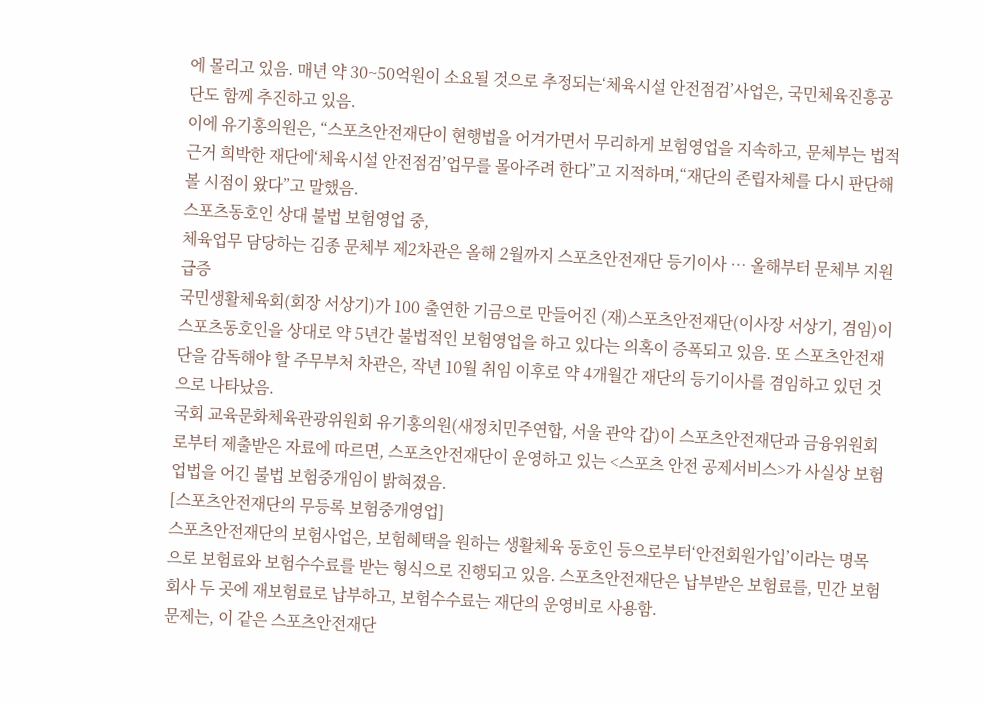에 몰리고 있음. 매년 약 30~50억원이 소요될 것으로 추정되는‘체육시설 안전점검’사업은, 국민체육진흥공단도 함께 추진하고 있음.
이에 유기홍의원은, “스포츠안전재단이 현행법을 어겨가면서 무리하게 보험영업을 지속하고, 문체부는 법적 근거 희박한 재단에‘체육시설 안전점검’업무를 몰아주려 한다”고 지적하며,“재단의 존립자체를 다시 판단해 볼 시점이 왔다”고 말했음.
스포츠동호인 상대 불법 보험영업 중,
체육업무 담당하는 김종 문체부 제2차관은 올해 2월까지 스포츠안전재단 등기이사 … 올해부터 문체부 지원 급증
국민생활체육회(회장 서상기)가 100 출연한 기금으로 만들어진 (재)스포츠안전재단(이사장 서상기, 겸임)이 스포츠동호인을 상대로 약 5년간 불법적인 보험영업을 하고 있다는 의혹이 증폭되고 있음. 또 스포츠안전재단을 감독해야 할 주무부처 차관은, 작년 10월 취임 이후로 약 4개월간 재단의 등기이사를 겸임하고 있던 것으로 나타났음.
국회 교육문화체육관광위원회 유기홍의원(새정치민주연합, 서울 관악 갑)이 스포츠안전재단과 금융위원회로부터 제출받은 자료에 따르면, 스포츠안전재단이 운영하고 있는 <스포츠 안전 공제서비스>가 사실상 보험업법을 어긴 불법 보험중개임이 밝혀졌음.
[스포츠안전재단의 무등록 보험중개영업]
스포츠안전재단의 보험사업은, 보험혜택을 원하는 생활체육 동호인 등으로부터‘안전회원가입’이라는 명목으로 보험료와 보험수수료를 받는 형식으로 진행되고 있음. 스포츠안전재단은 납부받은 보험료를, 민간 보험회사 두 곳에 재보험료로 납부하고, 보험수수료는 재단의 운영비로 사용함.
문제는, 이 같은 스포츠안전재단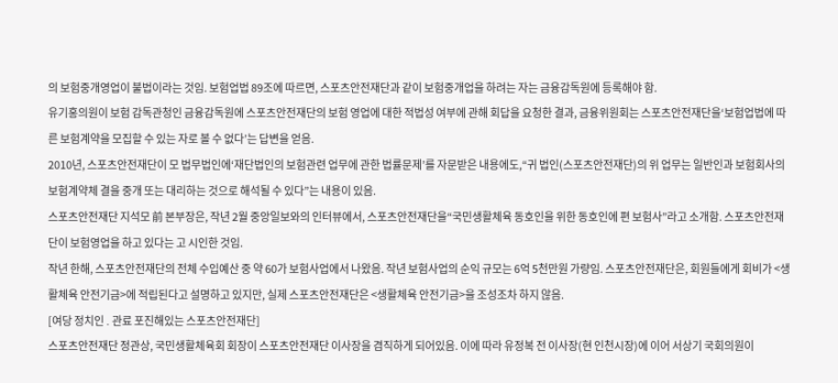의 보험중개영업이 불법이라는 것임. 보험업법 89조에 따르면, 스포츠안전재단과 같이 보험중개업을 하려는 자는 금융감독원에 등록해야 함.
유기홍의원이 보험 감독관청인 금융감독원에 스포츠안전재단의 보험 영업에 대한 적법성 여부에 관해 회답을 요청한 결과, 금융위원회는 스포츠안전재단을‘보험업법에 따른 보험계약을 모집할 수 있는 자로 볼 수 없다’는 답변을 얻음.
2010년, 스포츠안전재단이 모 법무법인에‘재단법인의 보험관련 업무에 관한 법률문제’를 자문받은 내용에도,“귀 법인(스포츠안전재단)의 위 업무는 일반인과 보험회사의 보험계약체 결을 중개 또는 대리하는 것으로 해석될 수 있다”는 내용이 있음.
스포츠안전재단 지석모 前 본부장은, 작년 2월 중앙일보와의 인터뷰에서, 스포츠안전재단을“국민생활체육 동호인을 위한 동호인에 편 보험사”라고 소개함. 스포츠안전재단이 보험영업을 하고 있다는 고 시인한 것임.
작년 한해, 스포츠안전재단의 전체 수입예산 중 약 60가 보험사업에서 나왔음. 작년 보험사업의 순익 규모는 6억 5천만원 가량임. 스포츠안전재단은, 회원들에게 회비가 <생활체육 안전기금>에 적립된다고 설명하고 있지만, 실제 스포츠안전재단은 <생활체육 안전기금>을 조성조차 하지 않음.
[여당 정치인 ․ 관료 포진해있는 스포츠안전재단]
스포츠안전재단 정관상, 국민생활체육회 회장이 스포츠안전재단 이사장을 겸직하게 되어있음. 이에 따라 유정복 전 이사장(현 인천시장)에 이어 서상기 국회의원이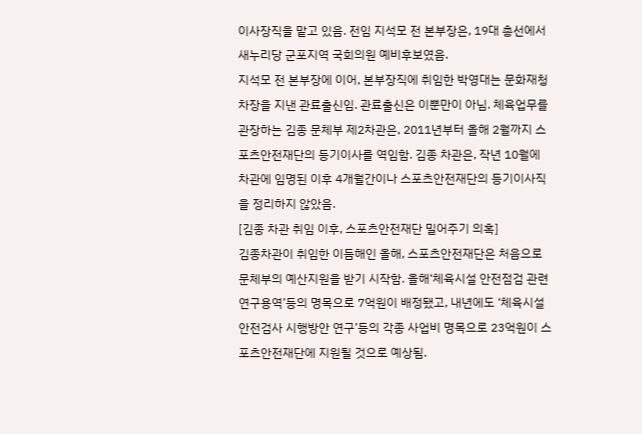이사장직을 맡고 있음. 전임 지석모 전 본부장은, 19대 총선에서 새누리당 군포지역 국회의원 예비후보였음.
지석모 전 본부장에 이어, 본부장직에 취임한 박영대는 문화재청 차장을 지낸 관료출신임. 관료출신은 이뿐만이 아님. 체육업무를 관장하는 김종 문체부 제2차관은, 2011년부터 올해 2월까지 스포츠안전재단의 등기이사를 역임함. 김종 차관은, 작년 10월에 차관에 임명된 이후 4개월간이나 스포츠안전재단의 등기이사직을 정리하지 않았음.
[김종 차관 취임 이후, 스포츠안전재단 밀어주기 의혹]
김종차관이 취임한 이듬해인 올해, 스포츠안전재단은 처음으로 문체부의 예산지원을 받기 시작함. 올해‘체육시설 안전점검 관련 연구용역’등의 명목으로 7억원이 배정됐고, 내년에도 ‘체육시설 안전검사 시행방안 연구’등의 각종 사업비 명목으로 23억원이 스포츠안전재단에 지원될 것으로 예상됨.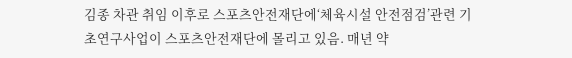김종 차관 취임 이후로 스포츠안전재단에‘체육시설 안전점검’관련 기초연구사업이 스포츠안전재단에 몰리고 있음. 매년 약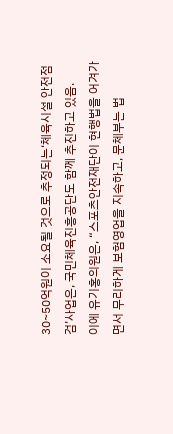30~50억원이 소요될 것으로 추정되는‘체육시설 안전점검’사업은, 국민체육진흥공단도 함께 추진하고 있음.
이에 유기홍의원은, “스포츠안전재단이 현행법을 어겨가면서 무리하게 보험영업을 지속하고, 문체부는 법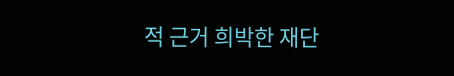적 근거 희박한 재단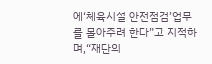에‘체육시설 안전점검’업무를 몰아주려 한다”고 지적하며,“재단의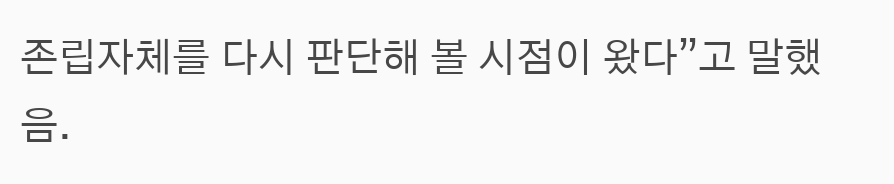존립자체를 다시 판단해 볼 시점이 왔다”고 말했음.